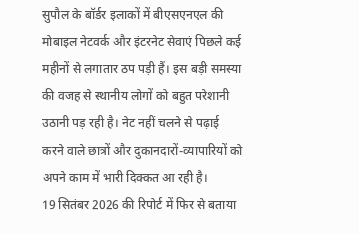सुपौल के बॉर्डर इलाकों में बीएसएनएल की मोबाइल नेटवर्क और इंटरनेट सेवाएं पिछले कई महीनों से लगातार ठप पड़ी हैं। इस बड़ी समस्या की वजह से स्थानीय लोगों को बहुत परेशानी उठानी पड़ रही है। नेट नहीं चलने से पढ़ाई करने वाले छात्रों और दुकानदारों-व्यापारियों को अपने काम में भारी दिक्कत आ रही है।
19 सितंबर 2026 की रिपोर्ट में फिर से बताया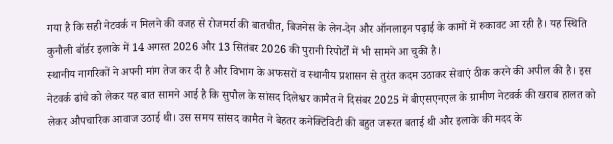गया है कि सही नेटवर्क न मिलने की वजह से रोजमर्रा की बातचीत, बिजनेस के लेन-देन और ऑनलाइन पढ़ाई के कामों में रुकावट आ रही है। यह स्थिति कुनौली बॉर्डर इलाके में 14 अगस्त 2026 और 13 सितंबर 2026 की पुरानी रिपोर्टों में भी सामने आ चुकी है।
स्थानीय नागरिकों ने अपनी मांग तेज कर दी है और विभाग के अफसरों व स्थानीय प्रशासन से तुरंत कदम उठाकर सेवाएं ठीक करने की अपील की है। इस नेटवर्क ढांचे को लेकर यह बात सामने आई है कि सुपौल के सांसद दिलेश्वर कामैत ने दिसंबर 2025 में बीएसएनएल के ग्रामीण नेटवर्क की खराब हालत को लेकर औपचारिक आवाज उठाई थी। उस समय सांसद कामैत ने बेहतर कनेक्टिविटी की बहुत जरूरत बताई थी और इलाके की मदद के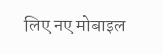लिए नए मोबाइल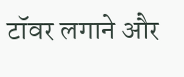टॉवर लगाने और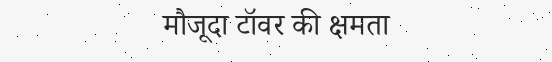मौजूदा टॉवर की क्षमता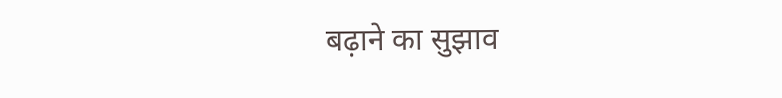बढ़ाने का सुझाव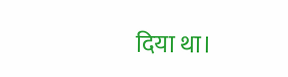दिया था।